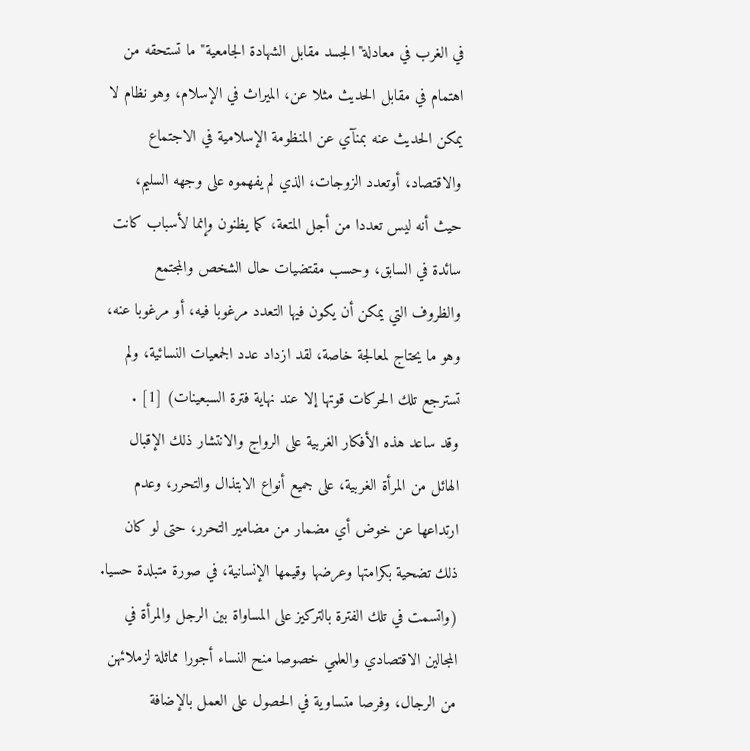في الغرب في معادلة"الجسد مقابل الشهادة الجامعية"ما تستحقه من اهتمام في مقابل الحديث مثلا عن، الميراث في الإسلام، وهو نظام لا يمكن الحديث عنه بمنآي عن المنظومة الإسلامية في الاجتماع والاقتصاد، أوتعدد الزوجات، الذي لم يفهموه على وجهه السليم، حيث أنه ليس تعددا من أجل المتعة، كما يظنون وإنما لأسباب كانت سائدة في السابق، وحسب مقتضيات حال الشخص والمجتمع والظروف التي يمكن أن يكون فيها التعدد مرغوبا فيه، أو مرغوبا عنه، وهو ما يحتاج لمعالجة خاصة، لقد ازداد عدد الجمعيات النسائية، ولم تسترجع تلك الحركات قوتها إلا عند نهاية فترة السبعينات) [1] .
وقد ساعد هذه الأفكار الغربية على الرواج والانتشار ذلك الإقبال الهائل من المرأة الغربية، على جميع أنواع الابتذال والتحرر، وعدم ارتداعها عن خوض أي مضمار من مضامير التحرر، حتى لو كان ذلك تضحية بكرامتها وعرضها وقيمها الإنسانية، في صورة متبلدة حسيا.
(واتسمت في تلك الفترة بالتركيز على المساواة بين الرجل والمرأة في المجالين الاقتصادي والعلمي خصوصا منح النساء أجورا مماثلة لزملائهن من الرجال، وفرصا متساوية في الحصول على العمل بالإضافة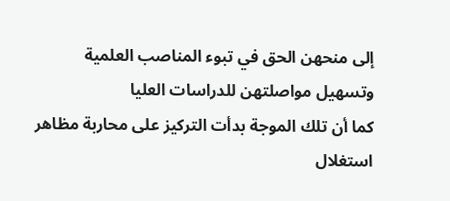إلى منحهن الحق في تبوء المناصب العلمية وتسهيل مواصلتهن للدراسات العليا
كما أن تلك الموجة بدأت التركيز على محاربة مظاهر استغلال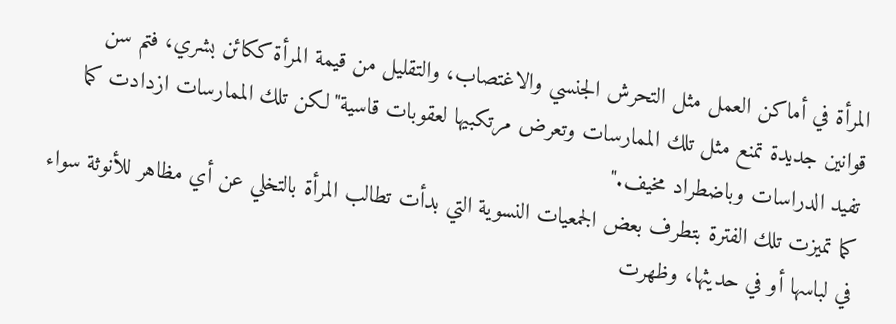المرأة في أماكن العمل مثل التحرش الجنسي والاغتصاب، والتقليل من قيمة المرأة ككائن بشري، فتم سن قوانين جديدة تمنع مثل تلك الممارسات وتعرض مرتكبيها لعقوبات قاسية"لكن تلك الممارسات ازدادت كما تفيد الدراسات وباضطراد مخيف."
كما تميزت تلك الفترة بتطرف بعض الجمعيات النسوية التي بدأت تطالب المرأة بالتخلي عن أي مظاهر للأنوثة سواء في لباسها أو في حديثها، وظهرت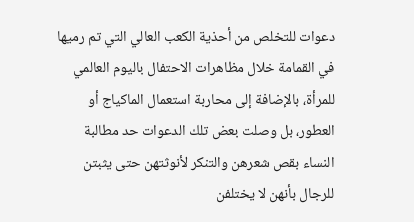دعوات للتخلص من أحذية الكعب العالي التي تم رميها في القمامة خلال مظاهرات الاحتفال باليوم العالمي للمرأة، بالإضافة إلى محاربة استعمال الماكياج أو العطور، بل وصلت بعض تلك الدعوات حد مطالبة النساء بقص شعرهن والتنكر لأنوثتهن حتى يثبتن للرجال بأنهن لا يختلفن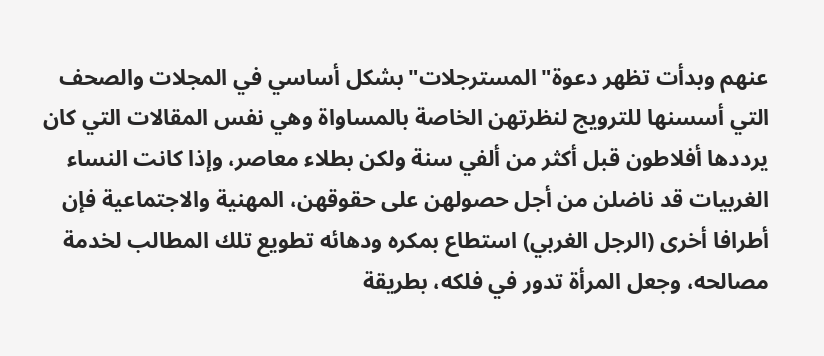عنهم وبدأت تظهر دعوة"المسترجلات"بشكل أساسي في المجلات والصحف التي أسسنها للترويج لنظرتهن الخاصة بالمساواة وهي نفس المقالات التي كان يرددها أفلاطون قبل أكثر من ألفي سنة ولكن بطلاء معاصر، وإذا كانت النساء الغربيات قد ناضلن من أجل حصولهن على حقوقهن، المهنية والاجتماعية فإن أطرافا أخرى (الرجل الغربي) استطاع بمكره ودهائه تطويع تلك المطالب لخدمة مصالحه، وجعل المرأة تدور في فلكه، بطريقة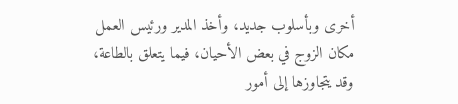أخرى وبأسلوب جديد، وأخذ المدير ورئيس العمل مكان الزوج في بعض الأحيان، فيما يتعلق بالطاعة، وقد يتجاوزها إلى أمور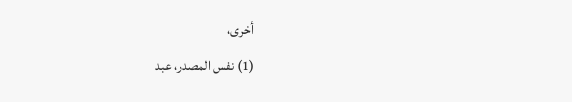أخرى،
(1) نفس المصدر، عبد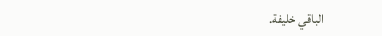الباقي خليفة.